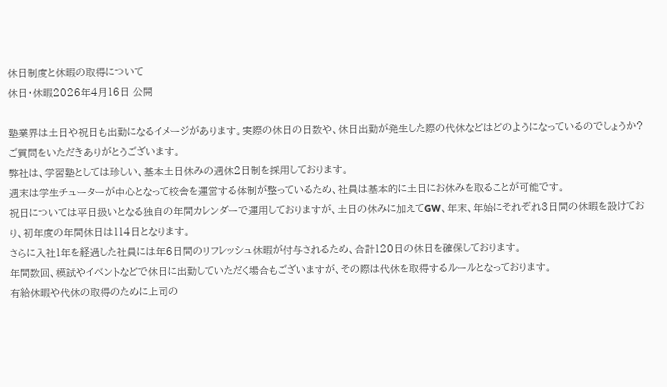休日制度と休暇の取得について
休日・休暇2026年4月16日 公開

塾業界は土日や祝日も出勤になるイメージがあります。実際の休日の日数や、休日出勤が発生した際の代休などはどのようになっているのでしょうか?
ご質問をいただきありがとうございます。
弊社は、学習塾としては珍しい、基本土日休みの週休2日制を採用しております。
週末は学生チューターが中心となって校舎を運営する体制が整っているため、社員は基本的に土日にお休みを取ることが可能です。
祝日については平日扱いとなる独自の年間カレンダーで運用しておりますが、土日の休みに加えてGW、年末、年始にそれぞれ3日間の休暇を設けており、初年度の年間休日は114日となります。
さらに入社1年を経過した社員には年6日間のリフレッシュ休暇が付与されるため、合計120日の休日を確保しております。
年間数回、模試やイベントなどで休日に出勤していただく場合もございますが、その際は代休を取得するルールとなっております。
有給休暇や代休の取得のために上司の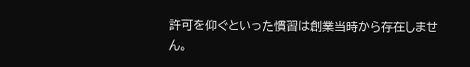許可を仰ぐといった慣習は創業当時から存在しません。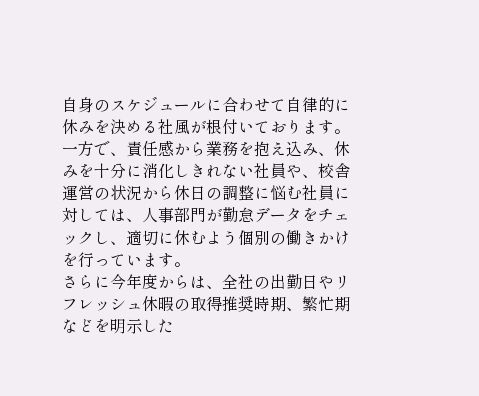自身のスケジュールに合わせて自律的に休みを決める社風が根付いております。
一方で、責任感から業務を抱え込み、休みを十分に消化しきれない社員や、校舎運営の状況から休日の調整に悩む社員に対しては、人事部門が勤怠データをチェックし、適切に休むよう個別の働きかけを行っています。
さらに今年度からは、全社の出勤日やリフレッシュ休暇の取得推奨時期、繁忙期などを明示した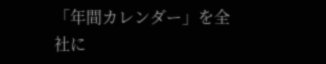「年間カレンダー」を全社に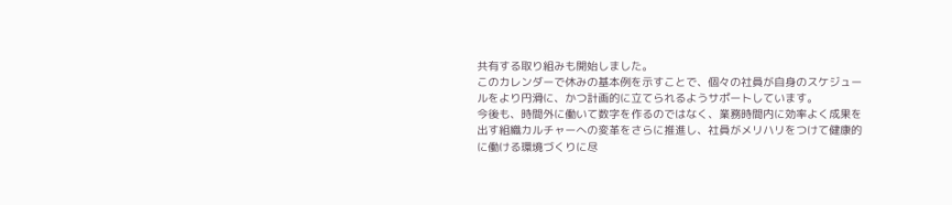共有する取り組みも開始しました。
このカレンダーで休みの基本例を示すことで、個々の社員が自身のスケジュールをより円滑に、かつ計画的に立てられるようサポートしています。
今後も、時間外に働いて数字を作るのではなく、業務時間内に効率よく成果を出す組織カルチャーへの変革をさらに推進し、社員がメリハリをつけて健康的に働ける環境づくりに尽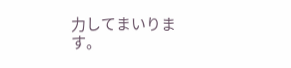力してまいります。